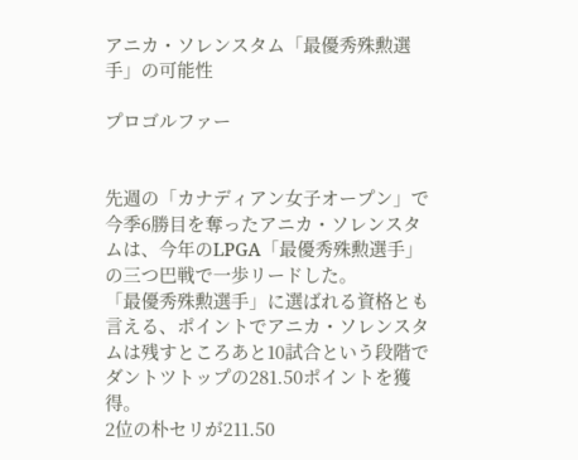アニカ・ソレンスタム「最優秀殊勲選手」の可能性

プロゴルファー


先週の「カナディアン女子オープン」で今季6勝目を奪ったアニカ・ソレンスタムは、今年のLPGA「最優秀殊勲選手」の三つ巴戦で一歩リードした。
「最優秀殊勲選手」に選ばれる資格とも言える、ポイントでアニカ・ソレンスタムは残すところあと10試合という段階でダントツトップの281.50ポイントを獲得。
2位の朴セリが211.50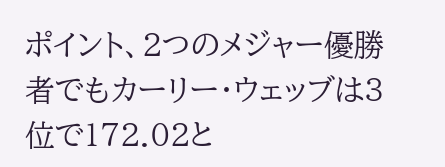ポイント、2つのメジャー優勝者でもカーリー・ウェッブは3位で172.02と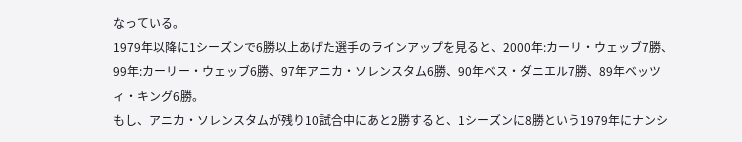なっている。
1979年以降に1シーズンで6勝以上あげた選手のラインアップを見ると、2000年:カーリ・ウェッブ7勝、99年:カーリー・ウェッブ6勝、97年アニカ・ソレンスタム6勝、90年ベス・ダニエル7勝、89年ベッツィ・キング6勝。
もし、アニカ・ソレンスタムが残り10試合中にあと2勝すると、1シーズンに8勝という1979年にナンシ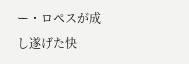ー・ロペスが成し遂げた快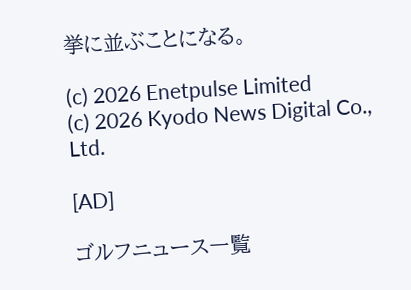挙に並ぶことになる。

(c) 2026 Enetpulse Limited
(c) 2026 Kyodo News Digital Co., Ltd.

[AD]

ゴルフニュース一覧